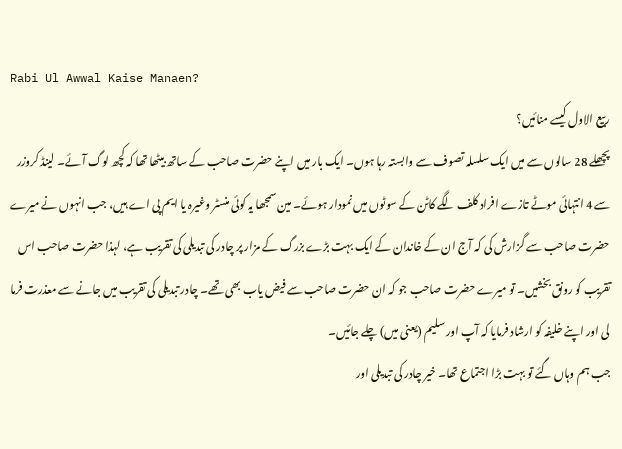Rabi Ul Awwal Kaise Manaen?
ربیع الاول کیسے منائیں؟
پچھلے 28 سالوں سے میں ایک سلسلہ تصوف سے وابستہ رہا ہوں۔ ایک بار میں اپنے حضرت صاحب کے ساتھ بیٹھا تھا کہ کچھ لوگ آئے۔ لینڈ کروزر سے 4 انتہائی موٹے تازے افراد کلف لگے کاٹن کے سوٹوں میں نمودار ہوئے۔ مین سمجھا یہ کوئی منسٹر وغیرہ یا ایم پی اے ہیں، جب انہوں نے میرے حضرت صاحب سے گزارش کی کہ آج ان کے خاندان کے ایک بہت بڑے بزرگ کے مزار پر چادر کی تبدیلی کی تقریب ہے، لہذا حضرت صاحب اس تقریب کو رونق بخشیں۔ تو میرے حضرت صاحب جو کہ ان حضرت صاحب سے فیض یاب بھی تھے۔ چادر تبدیلی کی تقریب میں جانے سے معذرت فرما لی اور اپنے خلیفہ کو ارشاد فرمایا کہ آپ اور سلیم (یعنی میں) چلے جائیں۔
جب ہم وہاں گئے تو بہت بڑا اجتماع تھا۔ خیر چادر کی تبدیلی اور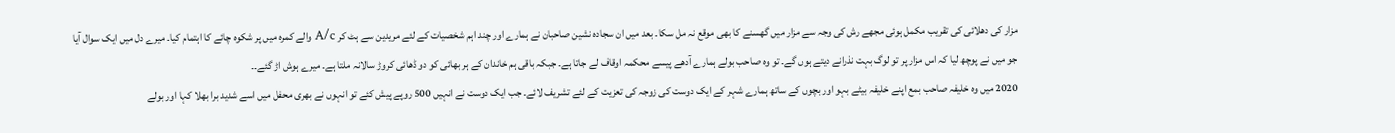مزار کی دھلائی کی تقریب مکمل ہوئی مجھے رش کی وجہ سے مزار میں گھسنے کا بھی موقع نہ مل سکا۔ بعد میں ان سجادہ نشین صاحبان نے ہمارے اور چند اہم شخصیات کے لئے مریدین سے ہٹ کر A/c والے کمرہ میں پر شکوہ چائے کا اہتمام کیا۔ میرے دل میں ایک سوال آیا جو میں نے پوچھ لیا کہ اس مزار پر تو لوگ بہت نذرانے دیتے ہوں گے۔ تو وہ صاحب بولے ہمارے آدھے پیسے محکمہ اوقاف لے جاتا ہے۔ جبکہ باقی ہم خاندان کے ہر بھائی کو دو ڈھائی کروڑ سالانہ ملتا ہے۔ میرے ہوش اڑ گئے۔۔
2020 میں وہ خلیفہ صاحب بمع اپنے خلیفہ بیٹے بہو اور بچوں کے ساتھ ہمارے شہر کے ایک دوست کی زوجہ کی تعزیت کے لئے تشریف لائے۔ جب ایک دوست نے انہیں 500 روپے پیش کئے تو انہوں نے بھری محفل میں اسے شدید برا بھلا کہا اور بولے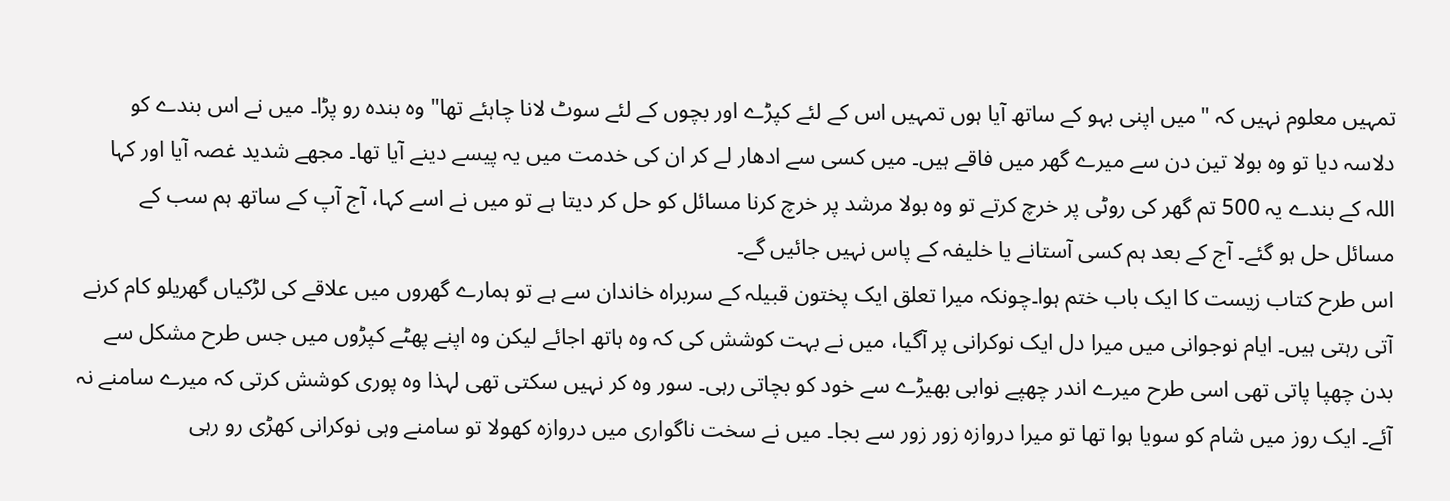تمہیں معلوم نہیں کہ "میں اپنی بہو کے ساتھ آیا ہوں تمہیں اس کے لئے کپڑے اور بچوں کے لئے سوٹ لانا چاہئے تھا" وہ بندہ رو پڑا۔ میں نے اس بندے کو دلاسہ دیا تو وہ بولا تین دن سے میرے گھر میں فاقے ہیں۔ میں کسی سے ادھار لے کر ان کی خدمت میں یہ پیسے دینے آیا تھا۔ مجھے شدید غصہ آیا اور کہا اللہ کے بندے یہ 500 تم گھر کی روٹی پر خرچ کرتے تو وہ بولا مرشد پر خرچ کرنا مسائل کو حل کر دیتا ہے تو میں نے اسے کہا، آج آپ کے ساتھ ہم سب کے مسائل حل ہو گئے۔ آج کے بعد ہم کسی آستانے یا خلیفہ کے پاس نہیں جائیں گے۔
اس طرح کتاب زیست کا ایک باب ختم ہوا۔چونکہ میرا تعلق ایک پختون قبیلہ کے سربراہ خاندان سے ہے تو ہمارے گھروں میں علاقے کی لڑکیاں گھریلو کام کرنے آتی رہتی ہیں۔ ایام نوجوانی میں میرا دل ایک نوکرانی پر آگیا، میں نے بہت کوشش کی کہ وہ ہاتھ اجائے لیکن وہ اپنے پھٹے کپڑوں میں جس طرح مشکل سے بدن چھپا پاتی تھی اسی طرح میرے اندر چھپے نوابی بھیڑے سے خود کو بچاتی رہی۔ سور وہ کر نہیں سکتی تھی لہذا وہ پوری کوشش کرتی کہ میرے سامنے نہ آئے۔ ایک روز میں شام کو سویا ہوا تھا تو میرا دروازہ زور زور سے بجا۔ میں نے سخت ناگواری میں دروازہ کھولا تو سامنے وہی نوکرانی کھڑی رو رہی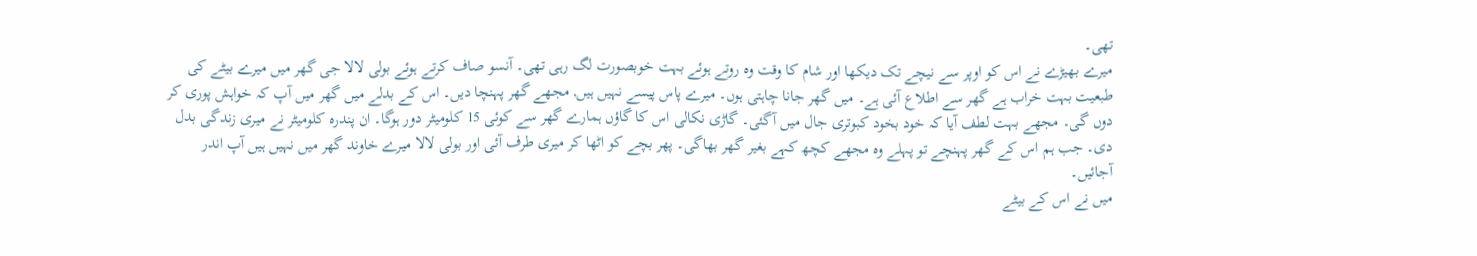تھی۔
میرے بھیڑے نے اس کو اوپر سے نیچے تک دیکھا اور شام کا وقت وہ روتے ہوئے بہت خوبصورت لگ رہی تھی۔ آنسو صاف کرتے ہوئے بولی لالا جی گھر میں میرے بیٹے کی طبعیت بہت خراب ہے گھر سے اطلاع آئی ہے۔ میں گھر جانا چاہتی ہوں۔ میرے پاس پیسے نہیں ہیں, مجھے گھر پہنچا دیں۔ اس کے بدلے میں گھر میں آپ کہ خواہش پوری کر دوں گی۔ مجھے بہت لطف آیا کہ خود بخود کبوتری جال میں آگئی۔ گاڑی نکالی اس کا گاؤں ہمارے گھر سے کوئی 15 کلومیٹر دور ہوگا۔ ان پندرہ کلومیٹر نے میری زندگی بدل دی۔ جب ہم اس کے گھر پہنچے تو پہلے وہ مجھے کچھ کہے بغیر گھر بھاگی۔ پھر بچے کو اٹھا کر میری طرف آئی اور بولی لالا میرے خاوند گھر میں نہیں ہیں آپ اندر آجائیں۔
میں نے اس کے بیٹے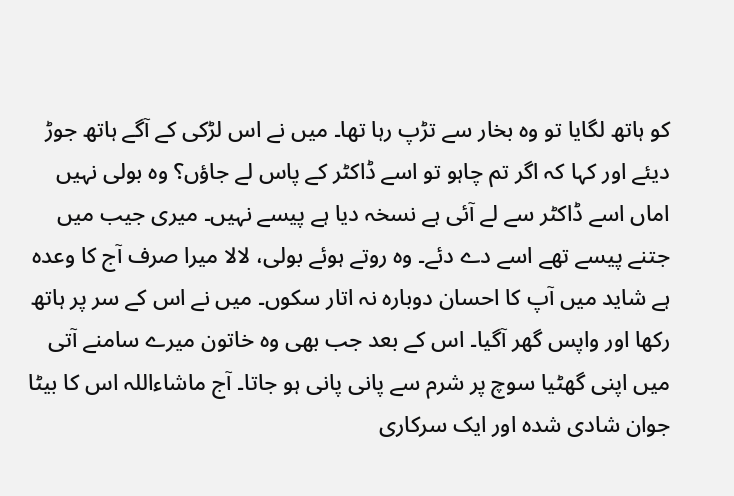کو ہاتھ لگایا تو وہ بخار سے تڑپ رہا تھا۔ میں نے اس لڑکی کے آگے ہاتھ جوڑ دیئے اور کہا کہ اگر تم چاہو تو اسے ڈاکٹر کے پاس لے جاؤں؟ وہ بولی نہیں اماں اسے ڈاکٹر سے لے آئی ہے نسخہ دیا ہے پیسے نہیں۔ میری جیب میں جتنے پیسے تھے اسے دے دئے۔ وہ روتے ہوئے بولی، لالا میرا صرف آج کا وعدہ ہے شاید میں آپ کا احسان دوبارہ نہ اتار سکوں۔ میں نے اس کے سر پر ہاتھ رکھا اور واپس گھر آگیا۔ اس کے بعد جب بھی وہ خاتون میرے سامنے آتی میں اپنی گھٹیا سوچ پر شرم سے پانی پانی ہو جاتا۔ آج ماشاءاللہ اس کا بیٹا جوان شادی شدہ اور ایک سرکاری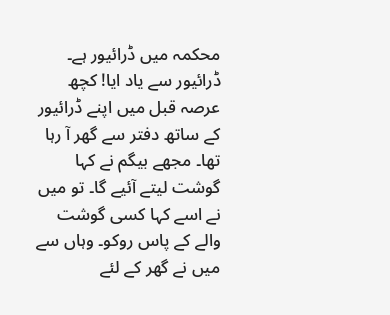محکمہ میں ڈرائیور ہے۔
ڈرائیور سے یاد ایا! کچھ عرصہ قبل میں اپنے ڈرائیور کے ساتھ دفتر سے گھر آ رہا تھا۔ مجھے بیگم نے کہا گوشت لیتے آئیے گا۔ تو میں نے اسے کہا کسی گوشت والے کے پاس روکو۔ وہاں سے میں نے گھر کے لئے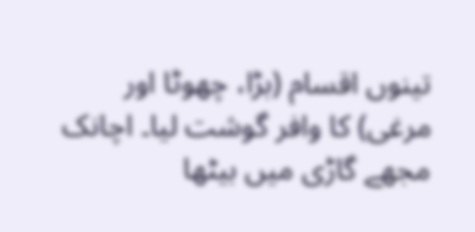تینوں اقسام (بڑا، چھوٹا اور مرغی) کا وافر گوشت لیا۔ اچانک مجھے گاڑی میں بیٹھا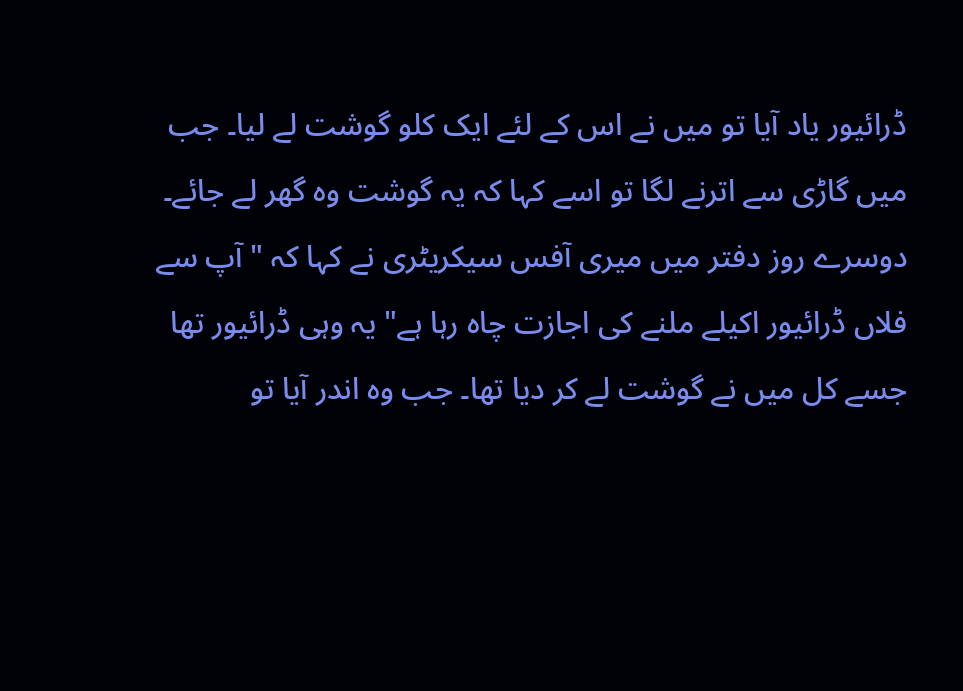ڈرائیور یاد آیا تو میں نے اس کے لئے ایک کلو گوشت لے لیا۔ جب میں گاڑی سے اترنے لگا تو اسے کہا کہ یہ گوشت وہ گھر لے جائے۔
دوسرے روز دفتر میں میری آفس سیکریٹری نے کہا کہ "آپ سے فلاں ڈرائیور اکیلے ملنے کی اجازت چاہ رہا ہے" یہ وہی ڈرائیور تھا جسے کل میں نے گوشت لے کر دیا تھا۔ جب وہ اندر آیا تو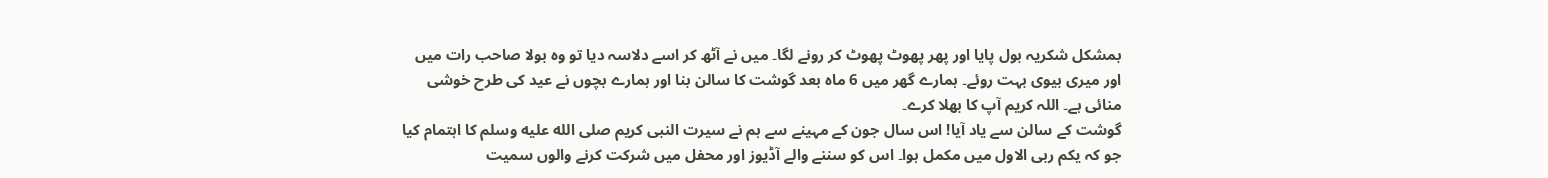بمشکل شکریہ بول پایا اور پھر پھوٹ پھوٹ کر رونے لگا۔ میں نے آٹھ کر اسے دلاسہ دیا تو وہ بولا صاحب رات میں اور میری بیوی بہت روئے۔ ہمارے گھر میں 6 ماہ بعد گوشت کا سالن بنا اور ہمارے بچوں نے عید کی طرح خوشی منائی ہے۔ اللہ کریم آپ کا بھلا کرے۔
گوشت کے سالن سے یاد آیا! اس سال جون کے مہینے سے ہم نے سیرت النبی کریم صلى الله عليه وسلم کا اہتمام کیا جو کہ یکم ربی الاول میں مکمل ہوا۔ اس کو سننے والے آڈیوز اور محفل میں شرکت کرنے والوں سمیت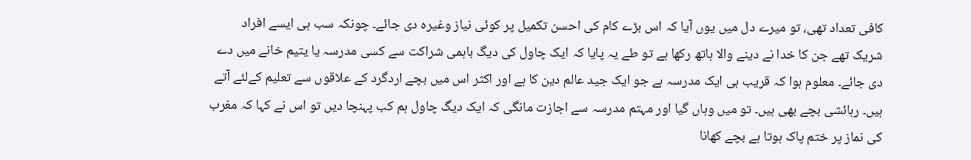کافی تعداد تھی، تو میرے دل میں یوں آیا کہ اس بڑے کام کی احسن تکمیل پر کوئی نیاز وغیرہ دی جائے۔ چونکہ سب ہی ایسے افراد شریک تھے جن کا خدا نے دینے والا ہاتھ رکھا ہے تو طے یہ پایا کہ ایک چاول کی دیگ باہمی شراکت سے کسی مدرسہ یا یتیم خانے میں دے دی جائے۔ معلوم ہوا کہ قریب ہی ایک مدرسہ ہے جو ایک جید عالم دین کا ہے اور اکثر اس میں بچے اردگرد کے علاقوں سے تعلیم کےلئے آتے ہیں۔ رہائشی بچے بھی ہیں۔ تو میں وہاں گیا اور مہتم مدرسہ سے اجازت مانگی کہ ایک دیگ چاول ہم کب پہنچا دیں تو اس نے کہا کہ مغرب کی نماز پر ختم پاک ہوتا ہے بچے کھانا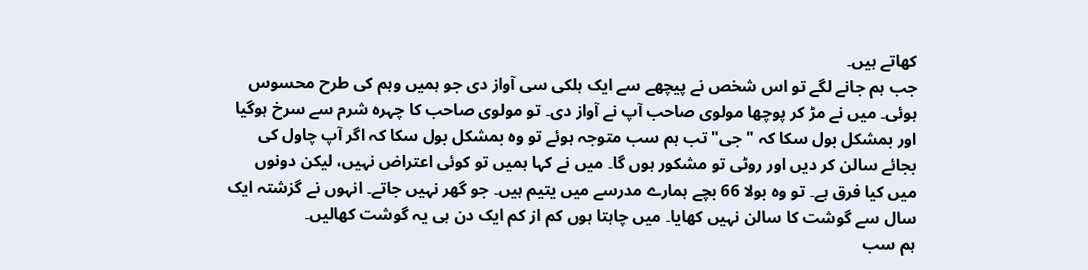کھاتے ہیں۔
جب ہم جانے لگے تو اس شخص نے پیچھے سے ایک ہلکی سی آواز دی جو ہمیں وہم کی طرح محسوس ہوئی۔ میں نے مڑ کر پوچھا مولوی صاحب آپ نے آواز دی۔ تو مولوی صاحب کا چہرہ شرم سے سرخ ہوگیا اور بمشکل بول سکا کہ "جی" تب ہم سب متوجہ ہوئے تو وہ بمشکل بول سکا کہ اگر آپ چاول کی بجائے سالن کر دیں اور روٹی تو مشکور ہوں گا۔ میں نے کہا ہمیں تو کوئی اعتراض نہیں، لیکن دونوں میں کیا فرق ہے۔ تو وہ بولا 66 بچے ہمارے مدرسے میں یتیم ہیں۔ جو گھر نہیں جاتے۔ انہوں نے گزشتہ ایک سال سے گوشت کا سالن نہیں کھایا۔ میں چاہتا ہوں کم از کم ایک دن ہی یہ گوشت کھالیں۔
ہم سب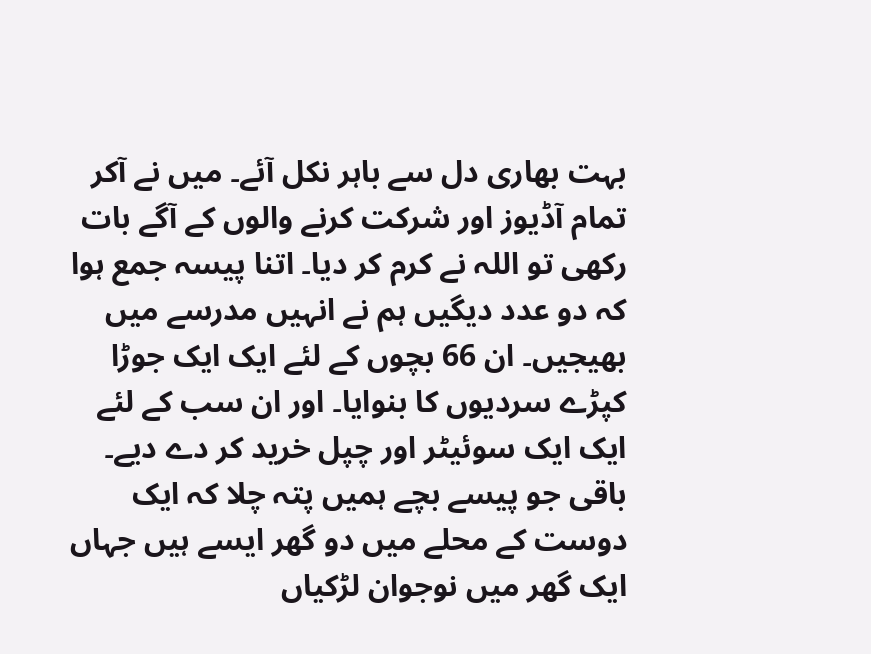بہت بھاری دل سے باہر نکل آئے۔ میں نے آکر تمام آڈیوز اور شرکت کرنے والوں کے آگے بات رکھی تو اللہ نے کرم کر دیا۔ اتنا پیسہ جمع ہوا کہ دو عدد دیگیں ہم نے انہیں مدرسے میں بھیجیں۔ ان 66 بچوں کے لئے ایک ایک جوڑا کپڑے سردیوں کا بنوایا۔ اور ان سب کے لئے ایک ایک سوئیٹر اور چپل خرید کر دے دیے۔ باقی جو پیسے بچے ہمیں پتہ چلا کہ ایک دوست کے محلے میں دو گھر ایسے ہیں جہاں ایک گھر میں نوجوان لڑکیاں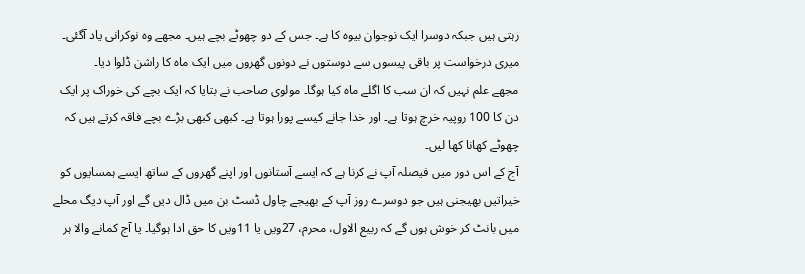رہتی ہیں جبکہ دوسرا ایک نوجوان بیوہ کا ہے۔ جس کے دو چھوٹے بچے ہیں۔ مجھے وہ نوکرانی یاد آگئی۔ میری درخواست پر باقی پیسوں سے دوستوں نے دونوں گھروں میں ایک ماہ کا راشن ڈلوا دیا۔
مجھے علم نہیں کہ ان سب کا اگلے ماہ کیا ہوگا۔ مولوی صاحب نے بتایا کہ ایک بچے کی خوراک پر ایک دن کا 100 روپیہ خرچ ہوتا ہے۔ اور خدا جانے کیسے پورا ہوتا ہے۔ کبھی کبھی بڑے بچے فاقہ کرتے ہیں کہ چھوٹے کھانا کھا لیں۔
آج کے اس دور میں فیصلہ آپ نے کرنا ہے کہ ایسے آستانوں اور اپنے گھروں کے ساتھ ایسے ہمسایوں کو خیراتیں بھیجنی ہیں جو دوسرے روز آپ کے بھیجے چاول ڈسٹ بن میں ڈال دیں گے اور آپ دیگ محلے میں بانٹ کر خوش ہوں گے کہ ربیع الاول، محرم، 27ویں یا 11ویں کا حق ادا ہوگیا۔ یا آج کمانے والا ہر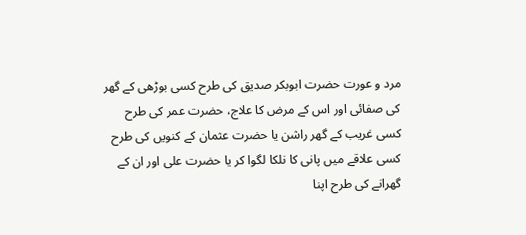مرد و عورت حضرت ابوبکر صدیق کی طرح کسی بوڑھی کے گھر کی صفائی اور اس کے مرض کا علاج، حضرت عمر کی طرح کسی غریب کے گھر راشن یا حضرت عثمان کے کنویں کی طرح کسی علاقے میں پانی کا نلکا لگوا کر یا حضرت علی اور ان کے گھرانے کی طرح اپنا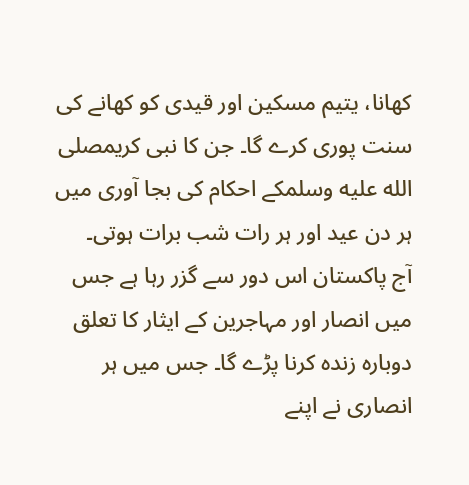کھانا، یتیم مسکین اور قیدی کو کھانے کی سنت پوری کرے گا۔ جن کا نبی کریمصلى الله عليه وسلمکے احکام کی بجا آوری میں ہر دن عید اور ہر رات شب برات ہوتی۔
آج پاکستان اس دور سے گزر رہا ہے جس میں انصار اور مہاجرین کے ایثار کا تعلق دوبارہ زندہ کرنا پڑے گا۔ جس میں ہر انصاری نے اپنے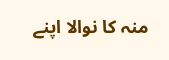منہ کا نوالا اپنے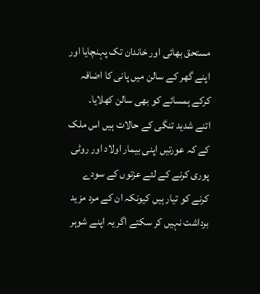مستحق بھائی اور خاندان تک پہنچایا اور اپنے گھر کے سالن میں پانی کا اضافہ کرکے ہمسائے کو بھی سالن کھلایا۔
اتنے شدید تنگی کے حالات ہیں اس ملک کے کہ عورتیں اپنی بیمار اولاد اور روٹی پوری کرنے کے لئے عزتوں کے سودے کرنے کو تیار ہیں کیونکہ ان کے مرد مزید برداشت نہیں کر سکتے اگر یہ اپنے شوہر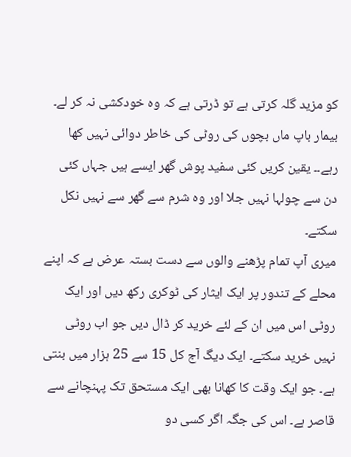کو مزید گلہ کرتی ہے تو ڈرتی ہے کہ وہ خودکشی نہ کر لے۔
بیمار باپ ماں بچوں کی روٹی کی خاطر دوائی نہیں کھا رہے۔۔ یقین کریں کئی سفید پوش گھر ایسے ہیں جہاں کئی دن سے چولہا نہیں جلا اور وہ شرم سے گھر سے نہیں نکل سکتے۔
میری آپ تمام پڑھنے والوں سے دست بستہ عرض ہے کہ اپنے محلے کے تندور پر ایک ایثار کی ٹوکری رکھ دیں اور ایک روٹی اس میں ان کے لئے خرید کر ڈال دیں جو اب روٹی نہیں خرید سکتے۔ ایک دیگ آج کل 15 سے 25 ہزار میں بنتی ہے۔ جو ایک وقت کا کھانا بھی ایک مستحق تک پہنچانے سے قاصر ہے۔ اس کی جگہ اگر کسی دو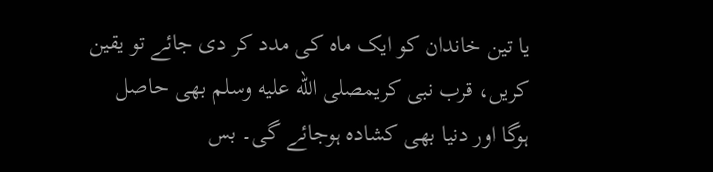یا تین خاندان کو ایک ماہ کی مدد کر دی جائے تو یقین کریں، قرب نبی کریمصلى الله عليه وسلم بھی حاصل ہوگا اور دنیا بھی کشادہ ہوجائے گی۔ بس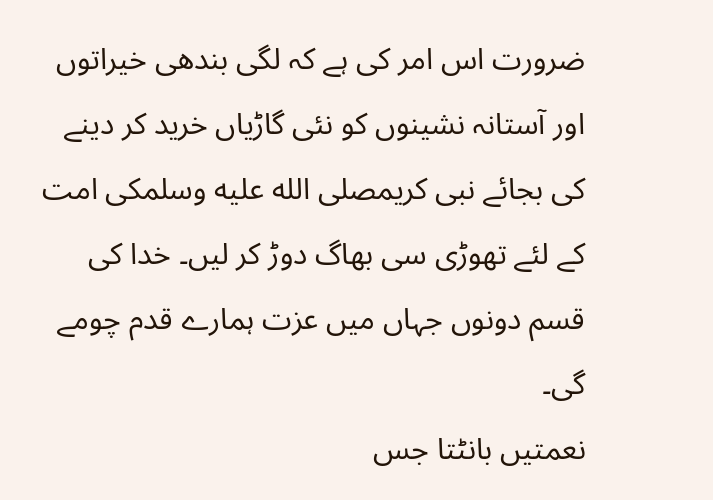ضرورت اس امر کی ہے کہ لگی بندھی خیراتوں اور آستانہ نشینوں کو نئی گاڑیاں خرید کر دینے کی بجائے نبی کریمصلى الله عليه وسلمکی امت کے لئے تھوڑی سی بھاگ دوڑ کر لیں۔ خدا کی قسم دونوں جہاں میں عزت ہمارے قدم چومے گی۔
نعمتیں بانٹتا جس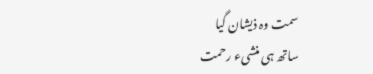سمت وہ ذیشان گیا
ساتھ ہی منشیء رحمت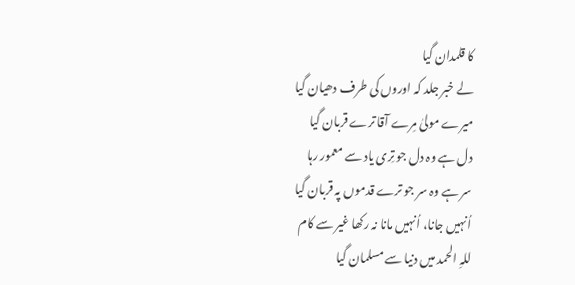کا قلمدان گیا
لے خبر جلد کہ اوروں کی طرف دھیان گیا
میرے مولیٰ مِرے آقا ترے قربان گیا
دل ہے وہ دل جو تِری یاد سے معمور رہا
سر ہے وہ سر جو ترے قدموں پہ قربان گیا
اُنہیں جانا، اُنہیں مانا نہ رکھا غیر سے کام
للہِ الحمد میں دنیا سے مسلمان گیا